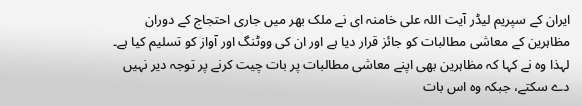ایران کے سپریم لیڈر آیت اللہ علی خامنہ ای نے ملک بھر میں جاری احتجاج کے دوران مظاہرین کے معاشی مطالبات کو جائز قرار دیا ہے اور ان کی ووٹنگ اور آواز کو تسلیم کیا ہے۔ لہذا وہ نے کہا کہ مظاہرین بھی اپنے معاشی مطالبات پر بات چیت کرنے پر توجہ دیر نہیں دے سکتے، جبکہ وہ اس بات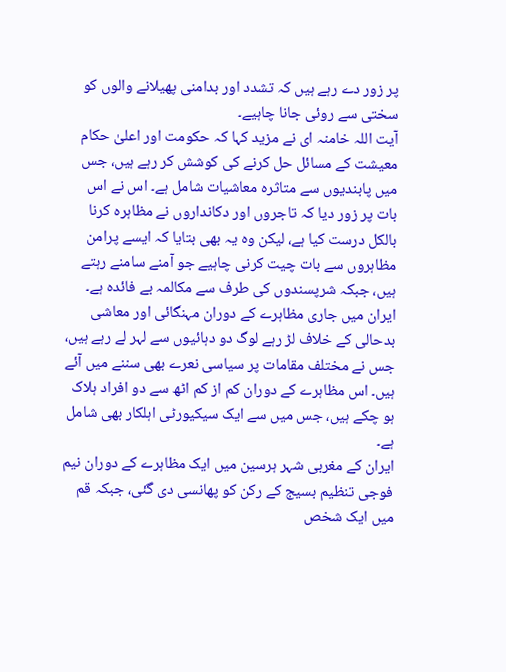پر زور دے رہے ہیں کہ تشدد اور بدامنی پھیلانے والوں کو سختی سے روئی جانا چاہیے۔
آیت اللہ خامنہ ای نے مزید کہا کہ حکومت اور اعلیٰ حکام معیشت کے مسائل حل کرنے کی کوشش کر رہے ہیں، جس میں پابندیوں سے متاثرہ معاشیات شامل ہے۔ اس نے اس بات پر زور دیا کہ تاجروں اور دکانداروں نے مظاہرہ کرنا بالکل درست کیا ہے، لیکن وہ یہ بھی بتایا کہ ایسے پرامن مظاہروں سے بات چیت کرنی چاہیے جو آمنے سامنے رہتے ہیں، جبکہ شرپسندوں کی طرف سے مکالمہ بے فائدہ ہے۔
ایران میں جاری مظاہرے کے دوران مہنگائی اور معاشی بدحالی کے خلاف لڑ رہے لوگ دو دہائیوں سے لہر لے رہے ہیں، جس نے مختلف مقامات پر سیاسی نعرے بھی سننے میں آئے ہیں۔ اس مظاہرے کے دوران کم از کم اٹھ سے دو افراد ہلاک ہو چکے ہیں، جس میں سے ایک سیکیورٹی اہلکار بھی شامل ہے۔
ایران کے مغربی شہر ہرسین میں ایک مظاہرے کے دوران نیم فوجی تنظیم بسیج کے رکن کو پھانسی دی گئی، جبکہ قم میں ایک شخص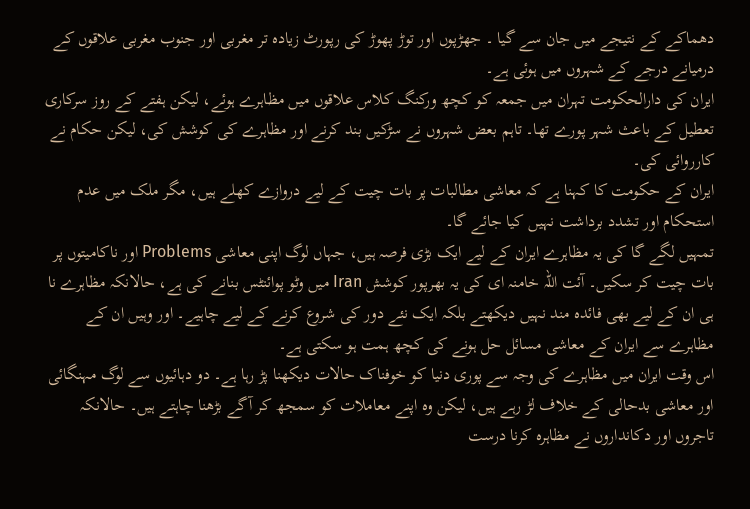دھماکے کے نتیجے میں جان سے گیا ۔ جھڑپوں اور توڑ پھوڑ کی رپورٹ زیادہ تر مغربی اور جنوب مغربی علاقوں کے درمیانے درجے کے شہروں میں ہوئی ہے۔
ایران کی دارالحکومت تہران میں جمعہ کو کچھ ورکنگ کلاس علاقوں میں مظاہرے ہوئے، لیکن ہفتے کے روز سرکاری تعطیل کے باعث شہر پورے تھا۔ تاہم بعض شہروں نے سڑکیں بند کرنے اور مظاہرے کی کوشش کی، لیکن حکام نے کارروائی کی۔
ایران کے حکومت کا کہنا ہے کہ معاشی مطالبات پر بات چیت کے لیے دروازے کھلے ہیں، مگر ملک میں عدم استحکام اور تشدد برداشت نہیں کیا جائے گا۔
تمہیں لگے گا کی یہ مظاہرے ایران کے لیے ایک بڑی فرصہ ہیں، جہاں لوگ اپنی معاشی Problems اور ناکامیتوں پر بات چیت کر سکیں۔ آئت اللہ خامنہ ای کی یہ بھرپور کوشش Iran میں وٹو پوائنٹس بنانے کی ہے، حالانکہ مظاہرے نا ہی ان کے لیے بھی فائدہ مند نہیں دیکھتے بلکہ ایک نئے دور کی شروع کرنے کے لیے چاہیے۔ اور وہیں ان کے مظاہرے سے ایران کے معاشی مسائل حل ہونے کی کچھ ہمت ہو سکتی ہے۔
اس وقت ایران میں مظاہرے کی وجہ سے پوری دنیا کو خوفناک حالات دیکھنا پڑ رہا ہے۔ دو دہائیوں سے لوگ مہنگائی اور معاشی بدحالی کے خلاف لڑ رہے ہیں، لیکن وہ اپنے معاملات کو سمجھ کر آگے بڑھنا چاہتے ہیں۔ حالانکہ تاجروں اور دکانداروں نے مظاہرہ کرنا درست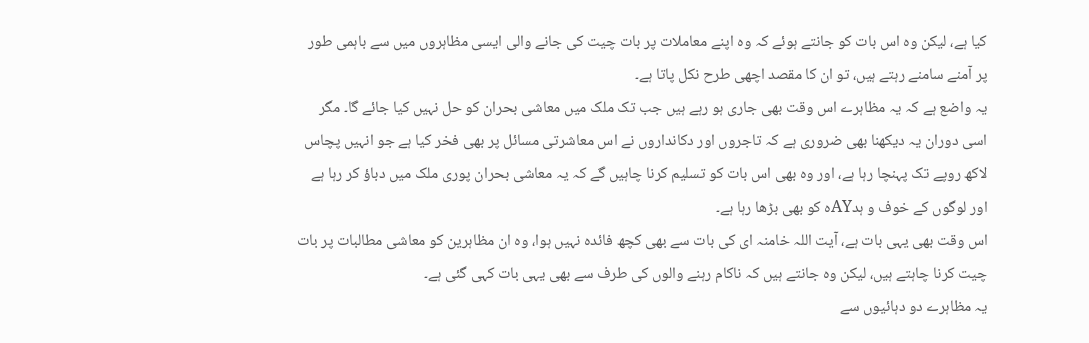کیا ہے، لیکن وہ اس بات کو جانتے ہوئے کہ وہ اپنے معاملات پر بات چیت کی جانے والی ایسی مظاہروں میں سے باہمی طور پر آمنے سامنے رہتے ہیں، تو ان کا مقصد اچھی طرح نکل پاتا ہے۔
یہ واضع ہے کہ یہ مظاہرے اس وقت بھی جاری ہو رہے ہیں جب تک ملک میں معاشی بحران کو حل نہیں کیا جائے گا۔ مگر اسی دوران یہ دیکھنا بھی ضروری ہے کہ تاجروں اور دکانداروں نے اس معاشرتی مسائل پر بھی فخر کیا ہے جو انہیں پچاس لاکھ روپے تک پہنچا رہا ہے، اور وہ بھی اس بات کو تسلیم کرنا چاہیں گے کہ یہ معاشی بحران پوری ملک میں دباؤ کر رہا ہے اور لوگوں کے خوف و ہدAYہ کو بھی بڑھا رہا ہے۔
اس وقت بھی یہی بات ہے، آیت اللہ خامنہ ای کی بات سے بھی کچھ فائدہ نہیں ہوا، وہ ان مظاہرین کو معاشی مطالبات پر بات چیت کرنا چاہتے ہیں، لیکن وہ جانتے ہیں کہ ناکام رہنے والوں کی طرف سے بھی یہی بات کہی گئی ہے۔
یہ مظاہرے دو دہائیوں سے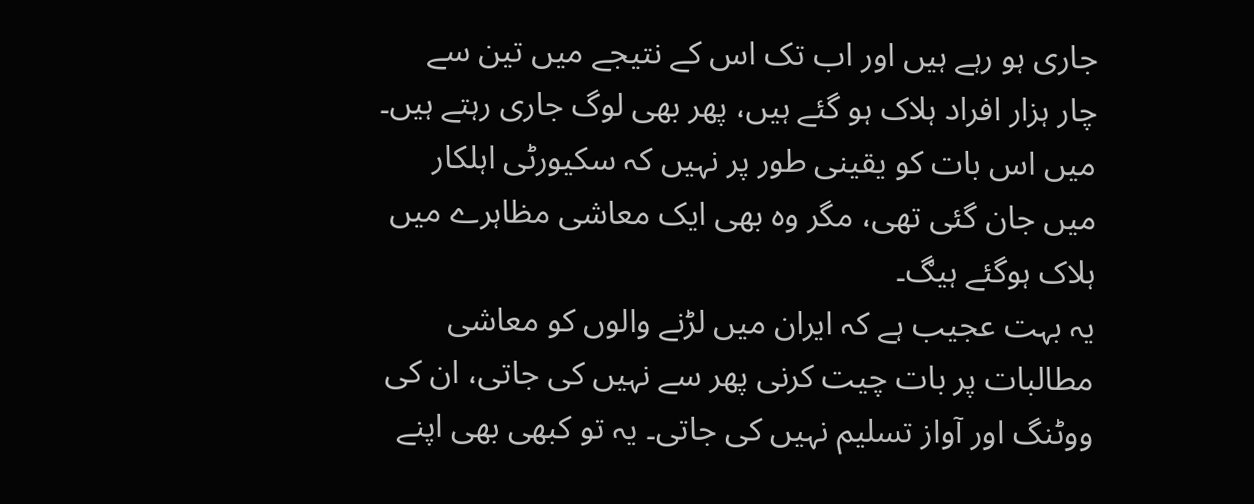جاری ہو رہے ہیں اور اب تک اس کے نتیجے میں تین سے چار ہزار افراد ہلاک ہو گئے ہیں، پھر بھی لوگ جاری رہتے ہیں۔
میں اس بات کو یقینی طور پر نہیں کہ سکیورٹی اہلکار میں جان گئی تھی، مگر وہ بھی ایک معاشی مظاہرے میں ہلاک ہوگئے ہیڰ۔
یہ بہت عجیب ہے کہ ایران میں لڑنے والوں کو معاشی مطالبات پر بات چیت کرنی پھر سے نہیں کی جاتی، ان کی ووٹنگ اور آواز تسلیم نہیں کی جاتی۔ یہ تو کبھی بھی اپنے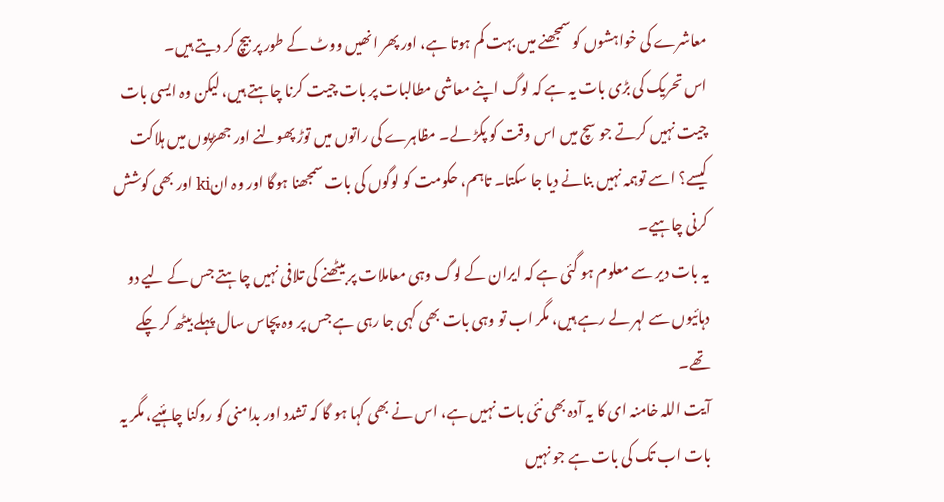معاشرے کی خواہشوں کو سمجھنے میں بہت کم ہوتا ہے، اور پھر انھیں ووٹ کے طور پر بیچ کر دیتے ہیں۔
اس تحریک کی بڑی بات یہ ہے کہ لوگ اپنے معاشی مطالبات پر بات چیت کرنا چاہتے ہیں، لیکن وہ ایسی بات چیت نہیں کرتے جو سچ میں اس وقت کو پکڑ لے۔ مظاہرے کی راتوں میں توڑ پھولنے اور جھڑپوں میں ہلاکت کیسے؟ اسے توہمہ نہیں بنانے دیا جا سکتا۔ تاہم، حکومت کو لوگوں کی بات سمجھنا ہوگا اور وہ انki اور بھی کوشش کرنی چاہیے۔
یہ بات دیر سے معلوم ہو گئی ہے کہ ایران کے لوگ وہی معاملات پر بیٹھنے کی تلافی نہیں چاہتے جس کے لیے دو دہائیوں سے لہر لے رہے ہیں، مگر اب تو وہی بات بھی کہی جا رہی ہے جس پر وہ پچاس سال پہلے بیٹھ کر چکے تھے۔
آیت اللہ خامنہ ای کا یہ آدہ بھی نئی بات نہیں ہے، اس نے بھی کہا ہو گا کہ تشدد اور بدامنی کو روکنا چاہئیے، مگر یہ بات اب تک کی بات ہے جو نہیں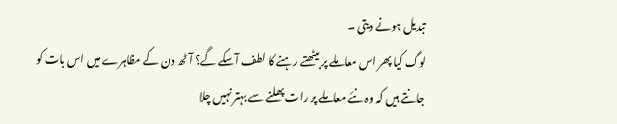تبدیل ہونے دیتی ۔
لوگ کیا پھر اس معاملے پر بیٹھتے رہنے کا لطف آسکے گے؟ آٹھ دن کے مظاہرے میں اس بات کو جانتے ہیں کہ وہ نئے معاملے پر رات پھلنے سے بہتر نہیں چلا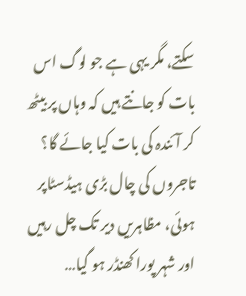سکتے، مگر یہی ہے جو لوگ اس بات کو جانتے ہیں کہ وہاں پر بیٹھ کر آئندہ کی بات کیا جائے گا؟
تاجروں کی چال بڑی ہیڈسٹاپر ہوئی، مظاہریں دیر تک چل رہیں اور شہر پورا کھنڈر ہو گیا…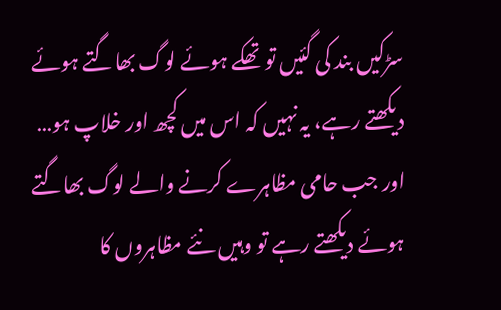سڑکیں بند کی گئیں تو تھکے ہوئے لوگ بھاگتے ہوئے دیکھتے رہے، یہ نہیں کہ اس میں کچھ اور خلاپ ہو… اور جب حامی مظاہرے کرنے والے لوگ بھاگتے ہوئے دیکھتے رہے تو وہیں نئے مظاہروں کا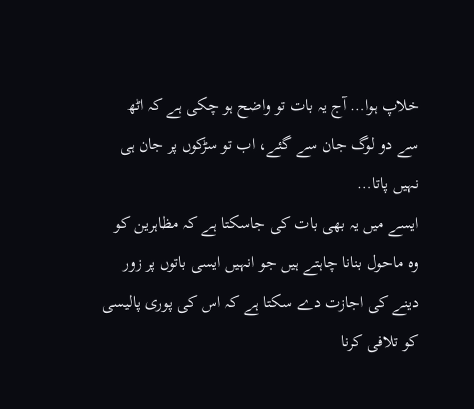خلاپ ہوا… آج یہ بات تو واضح ہو چکی ہے کہ اٹھ سے دو لوگ جان سے گئے، اب تو سڑکوں پر جان ہی نہیں پاتا…
ایسے میں یہ بھی بات کی جاسکتا ہے کہ مظاہرین کو وہ ماحول بنانا چاہتے ہیں جو انہیں ایسی باتوں پر زور دینے کی اجازت دے سکتا ہے کہ اس کی پوری پالیسی کو تلافی کرنا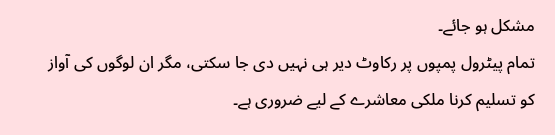مشکل ہو جائے۔
تمام پیٹرول پمپوں پر رکاوٹ دیر ہی نہیں دی جا سکتی، مگر ان لوگوں کی آواز کو تسلیم کرنا ملکی معاشرے کے لیے ضروری ہے۔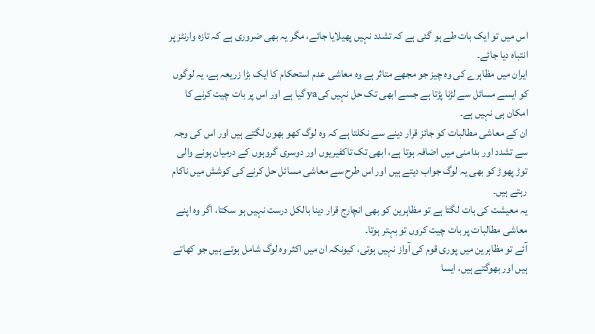اس میں تو ایک بات طے ہو گئی ہے کہ تشدد نہیں پھیلایا جائے، مگر یہ بھی ضروری ہے کہ تازہ وارنٹز پر انتباہ دیا جائے۔
ایران میں مظاہرے کی وہ چیز جو مجھے متاثر ہے وہ معاشی عدم استحکام کا ایک بڑا زریعہ ہے، یہ لوگوں کو ایسے مسائل سے لڑنا پڑتا ہے جسے ابھی تک حل نہیں کیya گیا ہے اور اس پر بات چیت کرنے کا امکان ہی نہیں ہے۔
ان کے معاشی مطالبات کو جائز قرار دینے سے نکلتا ہے کہ وہ لوگ کھو بھون لگتے ہیں اور اس کی وجہ سے تشدد اور بدامنی میں اضافہ ہوتا ہے، ابھی تک تاکفیریوں اور دوسری گروہوں کے درمیان ہونے والی توڑ پھوڑ کو بھی یہ لوگ جواب دیتے ہیں اور اس طرح سے معاشی مسائل حل کرنے کی کوشش میں ناکام رہتے ہیں۔
یہ معیشت کی بات لگتا ہے تو مظاہرین کو بھی انچارج قرار دینا بالکل درست نہیں ہو سکتا، اگر وہ اپنے معاشی مطالبات پر بات چیت کروں تو بہتر ہوتا۔
آئے تو مظاہرین میں پوری قوم کی آواز نہیں ہوتی، کیونکہ ان میں اکثر وہ لوگ شامل ہوتے ہیں جو کھاتے ہیں اور بھوگتے ہیں، ایسا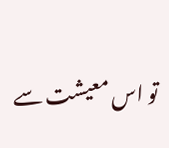تو اس معیشت سے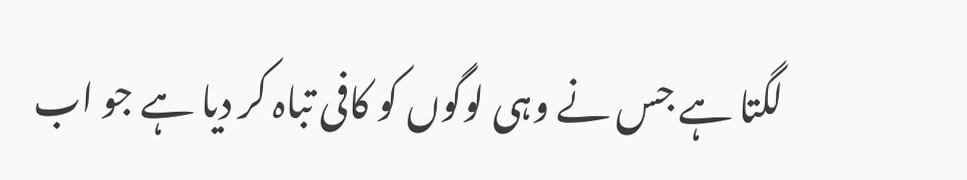لگتا ہے جس نے وہی لوگوں کو کافی تباہ کر دیا ہے جو اب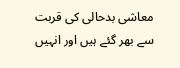معاشی بدحالی کی قربت سے بھر گئے ہیں اور انہیں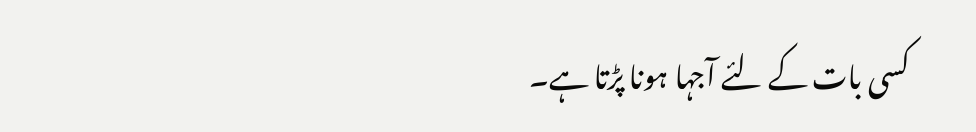کسی بات کے لئے آجہا ہونا پڑتا ہے۔